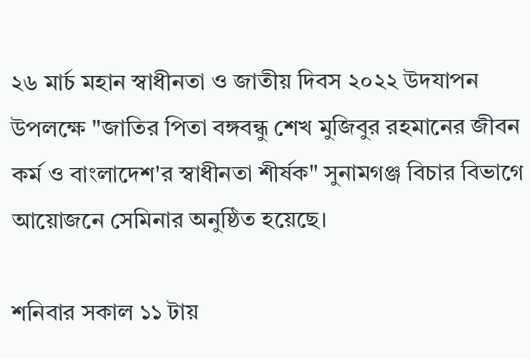২৬ মার্চ মহান স্বাধীনতা ও জাতীয় দিবস ২০২২ উদযাপন উপলক্ষে "জাতির পিতা বঙ্গবন্ধু শেখ মুজিবুর রহমানের জীবন কর্ম ও বাংলাদেশ'র স্বাধীনতা শীর্ষক" সুনামগঞ্জ বিচার বিভাগে আয়োজনে সেমিনার অনুষ্ঠিত হয়েছে।

শনিবার সকাল ১১ টায়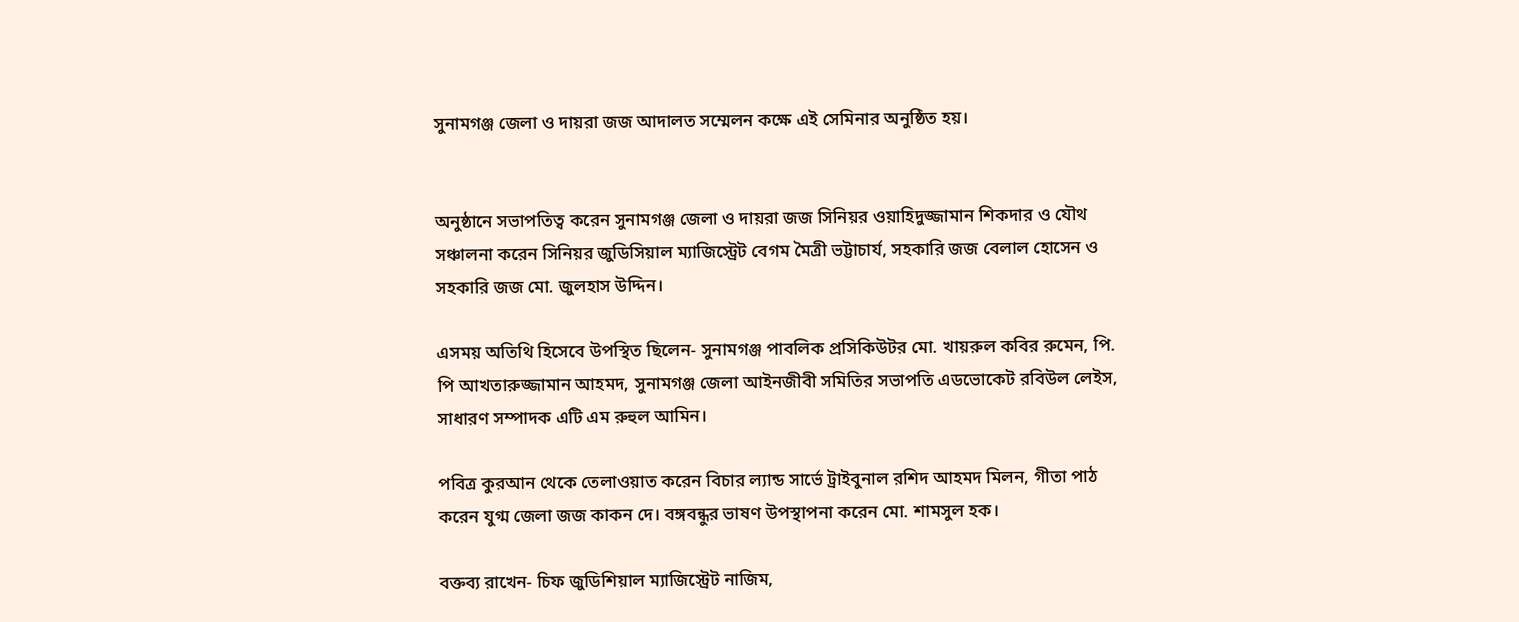সুনামগঞ্জ জেলা ও দায়রা জজ আদালত সম্মেলন কক্ষে এই সেমিনার অনুষ্ঠিত হয়।


অনুষ্ঠানে সভাপতিত্ব করেন সুনামগঞ্জ জেলা ও দায়রা জজ সিনিয়র ওয়াহিদুজ্জামান শিকদার ও যৌথ সঞ্চালনা করেন সিনিয়র জুডিসিয়াল ম্যাজিস্ট্রেট বেগম মৈত্রী ভট্টাচার্য, সহকারি জজ বেলাল হোসেন ও সহকারি জজ মো. জুলহাস উদ্দিন।

এসময় অতিথি হিসেবে উপস্থিত ছিলেন- সুনামগঞ্জ পাবলিক প্রসিকিউটর মো. খায়রুল কবির রুমেন, পি. পি আখতারুজ্জামান আহমদ, সুনামগঞ্জ জেলা আইনজীবী সমিতির সভাপতি এডভোকেট রবিউল লেইস, সাধারণ সম্পাদক এটি এম রুহুল আমিন।

পবিত্র কুরআন থেকে তেলাওয়াত করেন বিচার ল্যান্ড সার্ভে ট্রাইবুনাল রশিদ আহমদ মিলন, গীতা পাঠ করেন যুগ্ম জেলা জজ কাকন দে। বঙ্গবন্ধুর ভাষণ উপস্থাপনা করেন মো. শামসুল হক।

বক্তব্য রাখেন- চিফ জুডিশিয়াল ম্যাজিস্ট্রেট নাজিম,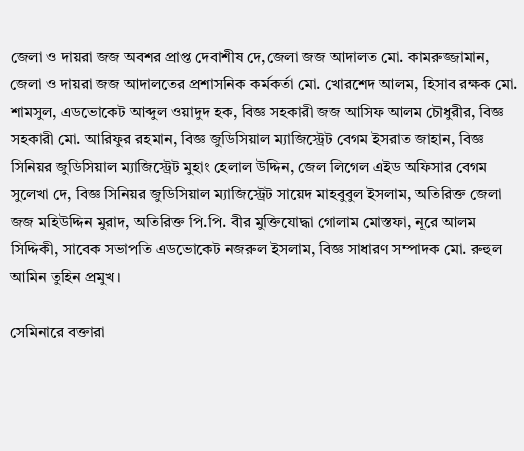জেলা ও দায়রা জজ অবশর প্রাপ্ত দেবাশীষ দে,জেলা জজ আদালত মো. কামরুজ্জামান, জেলা ও দায়রা জজ আদালতের প্রশাসনিক কর্মকর্তা মো. খোরশেদ আলম, হিসাব রক্ষক মো. শামসুল, এডভোকেট আব্দুল ওয়াদুদ হক, বিজ্ঞ সহকারী জজ আসিফ আলম চৌধুরীর, বিজ্ঞ সহকারী মো. আরিফুর রহমান, বিজ্ঞ জুডিসিয়াল ম্যাজিস্ট্রেট বেগম ইসরাত জাহান, বিজ্ঞ সিনিয়র জুডিসিয়াল ম্যাজিস্ট্রেট মুহাং হেলাল উদ্দিন, জেল লিগেল এইড অফিসার বেগম সুলেখা দে, বিজ্ঞ সিনিয়র জুডিসিয়াল ম্যাজিস্ট্রেট সায়েদ মাহবুবুল ইসলাম, অতিরিক্ত জেলা জজ মহিউদ্দিন মুরাদ, অতিরিক্ত পি.পি. বীর মুক্তিযোদ্ধা গোলাম মোস্তফা, নূরে আলম সিদ্দিকী, সাবেক সভাপতি এডভোকেট নজরুল ইসলাম, বিজ্ঞ সাধারণ সম্পাদক মো. রুহুল আমিন তুহিন প্রমুখ।

সেমিনারে বক্তারা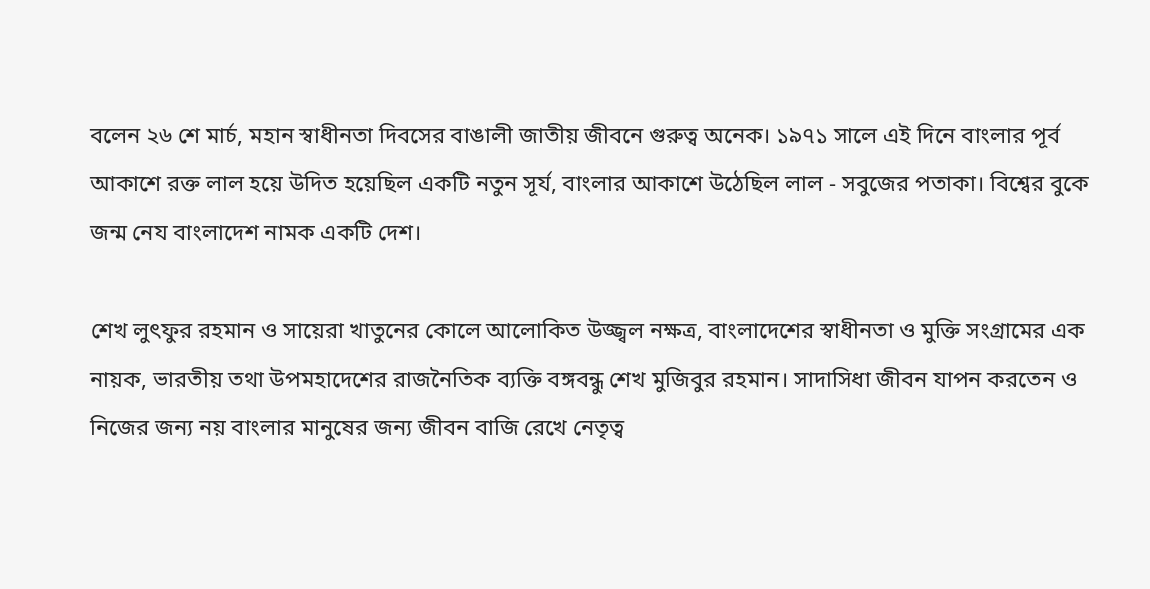বলেন ২৬ শে মার্চ, মহান স্বাধীনতা দিবসের বাঙালী জাতীয় জীবনে গুরুত্ব অনেক। ১৯৭১ সালে এই দিনে বাংলার পূর্ব আকাশে রক্ত লাল হয়ে উদিত হয়েছিল একটি নতুন সূর্য, বাংলার আকাশে উঠেছিল লাল - সবুজের পতাকা। বিশ্বের বুকে জন্ম নেয বাংলাদেশ নামক একটি দেশ।

শেখ লুৎফুর রহমান ও সায়েরা খাতুনের কোলে আলোকিত উজ্জ্বল নক্ষত্র, বাংলাদেশের স্বাধীনতা ও মুক্তি সংগ্রামের এক নায়ক, ভারতীয় তথা উপমহাদেশের রাজনৈতিক ব্যক্তি বঙ্গবন্ধু শেখ মুজিবুর রহমান। সাদাসিধা জীবন যাপন করতেন ও নিজের জন্য নয় বাংলার মানুষের জন্য জীবন বাজি রেখে নেতৃত্ব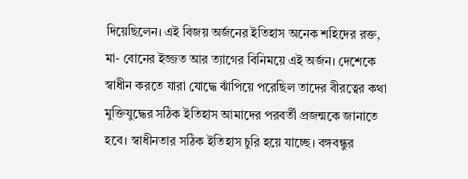দিয়েছিলেন। এই বিজয় অর্জনের ইতিহাস অনেক শহিদের রক্ত, মা- বোনের ইজ্জত আর ত্যাগের বিনিময়ে এই অর্জন। দেশেকে স্বাধীন করতে যারা যোদ্ধে ঝাঁপিয়ে পরেছিল তাদের বীরত্বের কথা মুক্তিযুদ্ধের সঠিক ইতিহাস আমাদের পরবর্তী প্রজন্মকে জানাতে হবে। স্বাধীনতার সঠিক ইতিহাস চুরি হয়ে যাচ্ছে। বঙ্গবন্ধুর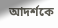আদর্শকে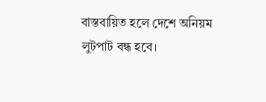বাস্তবায়িত হলে দেশে অনিয়ম লুটপাট বন্ধ হবে।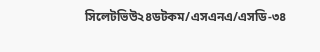সিলেটভিউ২৪ডটকম/এসএনএ/এসডি-৩৪